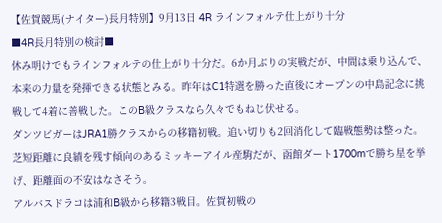【佐賀競馬(ナイター)長月特別】9月13日 4R ラインフォルテ仕上がり十分
■4R長月特別の検討■
休み明けでもラインフォルテの仕上がり十分だ。6か月ぶりの実戦だが、中間は乗り込んで、本来の力量を発揮できる状態とみる。昨年はC1特選を勝った直後にオープンの中島記念に挑戦して4着に善戦した。このB級クラスなら久々でもねじ伏せる。
ダンツビガーはJRA1勝クラスからの移籍初戦。追い切りも2回消化して臨戦態勢は整った。芝短距離に良績を残す傾向のあるミッキーアイル産駒だが、函館ダート1700mで勝ち星を挙げ、距離面の不安はなさそう。
アルバスドラコは浦和B級から移籍3戦目。佐賀初戦の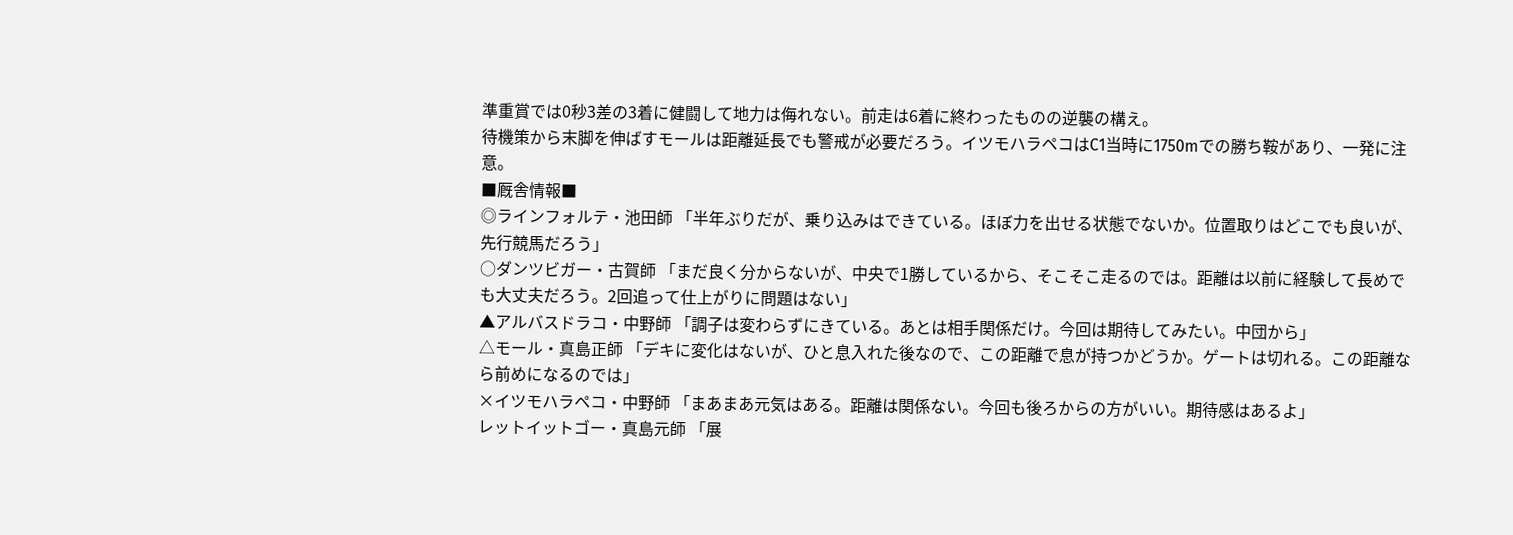準重賞では0秒3差の3着に健闘して地力は侮れない。前走は6着に終わったものの逆襲の構え。
待機策から末脚を伸ばすモールは距離延長でも警戒が必要だろう。イツモハラペコはC1当時に1750mでの勝ち鞍があり、一発に注意。
■厩舎情報■
◎ラインフォルテ・池田師 「半年ぶりだが、乗り込みはできている。ほぼ力を出せる状態でないか。位置取りはどこでも良いが、先行競馬だろう」
○ダンツビガー・古賀師 「まだ良く分からないが、中央で1勝しているから、そこそこ走るのでは。距離は以前に経験して長めでも大丈夫だろう。2回追って仕上がりに問題はない」
▲アルバスドラコ・中野師 「調子は変わらずにきている。あとは相手関係だけ。今回は期待してみたい。中団から」
△モール・真島正師 「デキに変化はないが、ひと息入れた後なので、この距離で息が持つかどうか。ゲートは切れる。この距離なら前めになるのでは」
×イツモハラペコ・中野師 「まあまあ元気はある。距離は関係ない。今回も後ろからの方がいい。期待感はあるよ」
レットイットゴー・真島元師 「展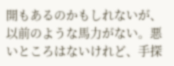開もあるのかもしれないが、以前のような馬力がない。悪いところはないけれど、手探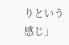りという感じ」